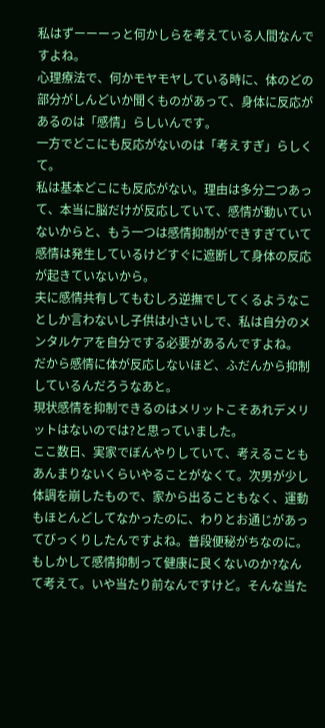私はずーーーっと何かしらを考えている人間なんですよね。
心理療法で、何かモヤモヤしている時に、体のどの部分がしんどいか聞くものがあって、身体に反応があるのは「感情」らしいんです。
一方でどこにも反応がないのは「考えすぎ」らしくて。
私は基本どこにも反応がない。理由は多分二つあって、本当に脳だけが反応していて、感情が動いていないからと、もう一つは感情抑制ができすぎていて感情は発生しているけどすぐに遮断して身体の反応が起きていないから。
夫に感情共有してもむしろ逆撫でしてくるようなことしか言わないし子供は小さいしで、私は自分のメンタルケアを自分でする必要があるんですよね。
だから感情に体が反応しないほど、ふだんから抑制しているんだろうなあと。
現状感情を抑制できるのはメリットこそあれデメリットはないのでは?と思っていました。
ここ数日、実家でぼんやりしていて、考えることもあんまりないくらいやることがなくて。次男が少し体調を崩したもので、家から出ることもなく、運動もほとんどしてなかったのに、わりとお通じがあってびっくりしたんですよね。普段便秘がちなのに。
もしかして感情抑制って健康に良くないのか?なんて考えて。いや当たり前なんですけど。そんな当た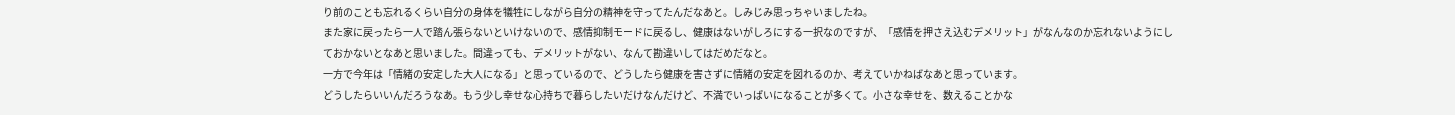り前のことも忘れるくらい自分の身体を犠牲にしながら自分の精神を守ってたんだなあと。しみじみ思っちゃいましたね。
また家に戻ったら一人で踏ん張らないといけないので、感情抑制モードに戻るし、健康はないがしろにする一択なのですが、「感情を押さえ込むデメリット」がなんなのか忘れないようにしておかないとなあと思いました。間違っても、デメリットがない、なんて勘違いしてはだめだなと。
一方で今年は「情緒の安定した大人になる」と思っているので、どうしたら健康を害さずに情緒の安定を図れるのか、考えていかねばなあと思っています。
どうしたらいいんだろうなあ。もう少し幸せな心持ちで暮らしたいだけなんだけど、不満でいっぱいになることが多くて。小さな幸せを、数えることかな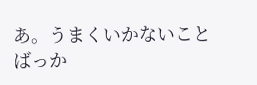あ。うまくいかないことばっか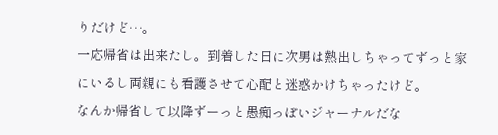りだけど…。
一応帰省は出来たし。到着した日に次男は熱出しちゃってずっと家にいるし両親にも看護させて心配と迷惑かけちゃったけど。
なんか帰省して以降ずーっと愚痴っぽいジャーナルだな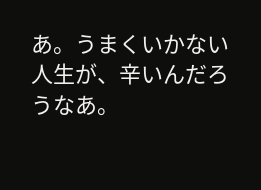あ。うまくいかない人生が、辛いんだろうなあ。